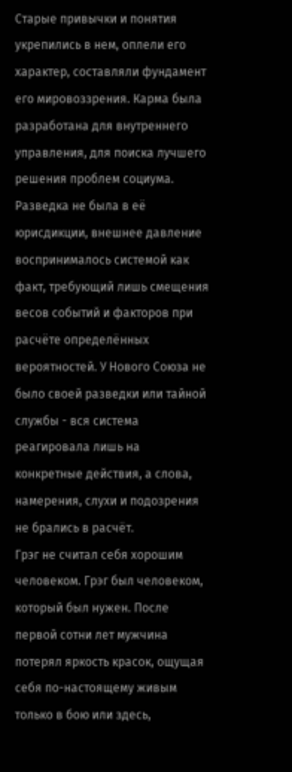Старые привычки и понятия укрепились в нем, оплели его характер, составляли фундамент его мировоззрения. Карма была разработана для внутреннего управления, для поиска лучшего решения проблем социума. Разведка не была в её юрисдикции, внешнее давление воспринималось системой как факт, требующий лишь смещения весов событий и факторов при расчёте определённых вероятностей. У Нового Союза не было своей разведки или тайной службы - вся система реагировала лишь на конкретные действия, а слова, намерения, слухи и подозрения не брались в расчёт.
Грэг не считал себя хорошим человеком. Грэг был человеком, который был нужен. После первой сотни лет мужчина потерял яркость красок, ощущая себя по-настоящему живым только в бою или здесь,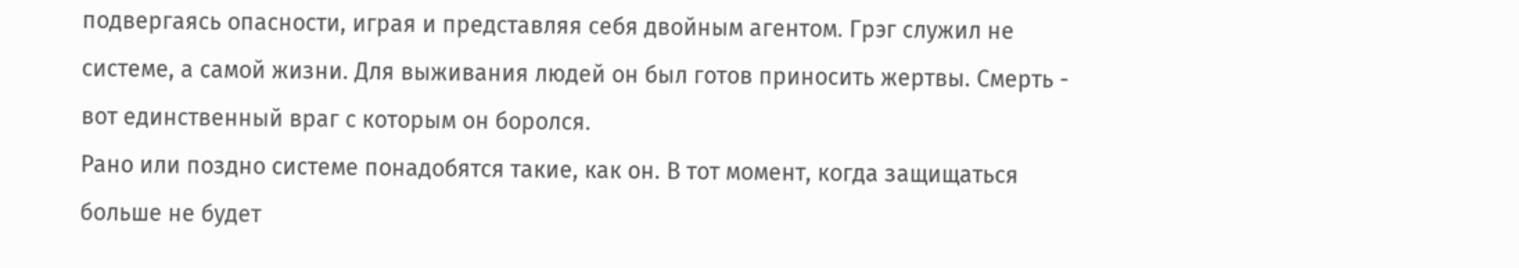подвергаясь опасности, играя и представляя себя двойным агентом. Грэг служил не системе, а самой жизни. Для выживания людей он был готов приносить жертвы. Смерть - вот единственный враг с которым он боролся.
Рано или поздно системе понадобятся такие, как он. В тот момент, когда защищаться больше не будет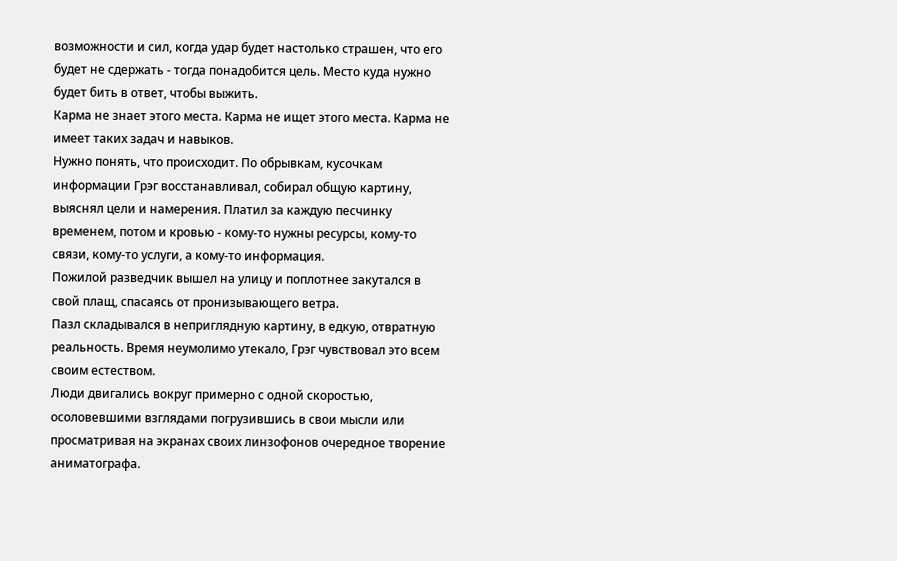возможности и сил, когда удар будет настолько страшен, что его будет не сдержать - тогда понадобится цель. Место куда нужно будет бить в ответ, чтобы выжить.
Карма не знает этого места. Карма не ищет этого места. Карма не имеет таких задач и навыков.
Нужно понять, что происходит. По обрывкам, кусочкам информации Грэг восстанавливал, собирал общую картину, выяснял цели и намерения. Платил за каждую песчинку временем, потом и кровью - кому-то нужны ресурсы, кому-то связи, кому-то услуги, а кому-то информация.
Пожилой разведчик вышел на улицу и поплотнее закутался в свой плащ, спасаясь от пронизывающего ветра.
Пазл складывался в неприглядную картину, в едкую, отвратную реальность. Время неумолимо утекало, Грэг чувствовал это всем своим естеством.
Люди двигались вокруг примерно с одной скоростью, осоловевшими взглядами погрузившись в свои мысли или просматривая на экранах своих линзофонов очередное творение аниматографа.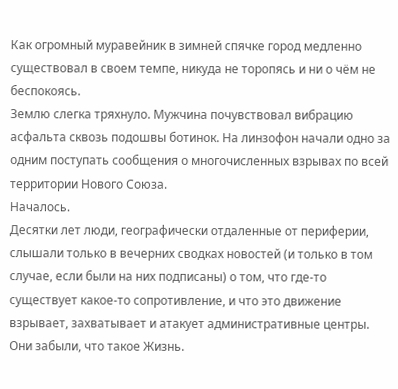Как огромный муравейник в зимней спячке город медленно существовал в своем темпе, никуда не торопясь и ни о чём не беспокоясь.
Землю слегка тряхнуло. Мужчина почувствовал вибрацию асфальта сквозь подошвы ботинок. На линзофон начали одно за одним поступать сообщения о многочисленных взрывах по всей территории Нового Союза.
Началось.
Десятки лет люди, географически отдаленные от периферии, слышали только в вечерних сводках новостей (и только в том случае, если были на них подписаны) о том, что где-то существует какое-то сопротивление, и что это движение взрывает, захватывает и атакует административные центры. Они забыли, что такое Жизнь.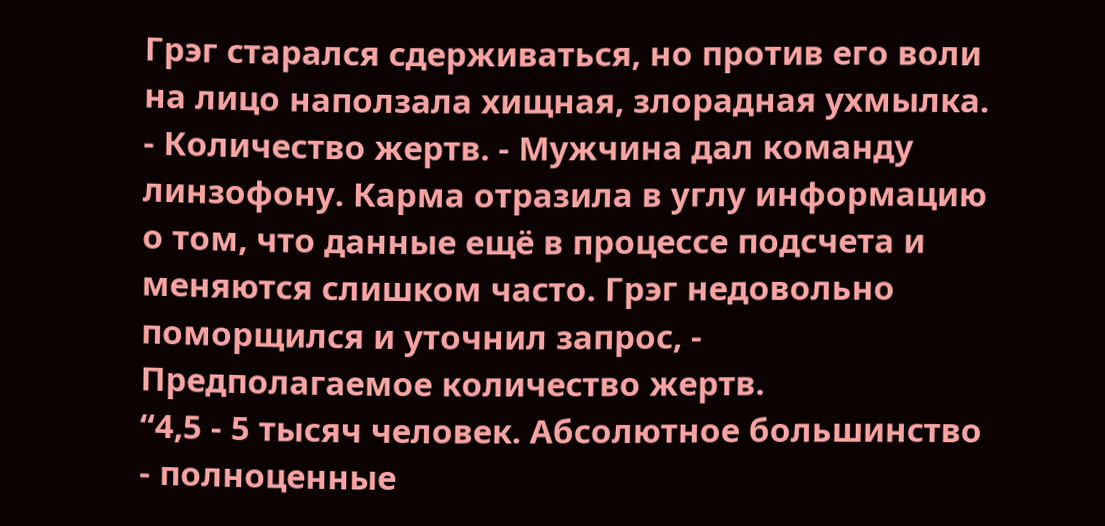Грэг старался сдерживаться, но против его воли на лицо наползала хищная, злорадная ухмылка.
- Количество жертв. - Мужчина дал команду линзофону. Карма отразила в углу информацию о том, что данные ещё в процессе подсчета и меняются слишком часто. Грэг недовольно поморщился и уточнил запрос, - Предполагаемое количество жертв.
“4,5 - 5 тысяч человек. Абсолютное большинство - полноценные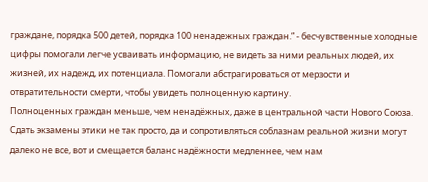граждане, порядка 500 детей, порядка 100 ненадежных граждан.” - бесчувственные холодные цифры помогали легче усваивать информацию, не видеть за ними реальных людей, их жизней, их надежд, их потенциала. Помогали абстрагироваться от мерзости и отвратительности смерти, чтобы увидеть полноценную картину.
Полноценных граждан меньше, чем ненадёжных, даже в центральной части Нового Союза. Сдать экзамены этики не так просто, да и сопротивляться соблазнам реальной жизни могут далеко не все, вот и смещается баланс надёжности медленнее, чем нам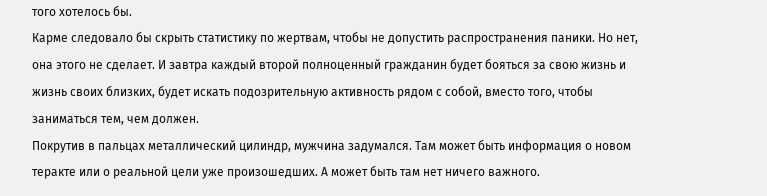того хотелось бы.
Карме следовало бы скрыть статистику по жертвам, чтобы не допустить распространения паники. Но нет, она этого не сделает. И завтра каждый второй полноценный гражданин будет бояться за свою жизнь и жизнь своих близких, будет искать подозрительную активность рядом с собой, вместо того, чтобы заниматься тем, чем должен.
Покрутив в пальцах металлический цилиндр, мужчина задумался. Там может быть информация о новом теракте или о реальной цели уже произошедших. А может быть там нет ничего важного.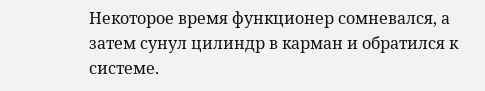Некоторое время функционер сомневался, а затем сунул цилиндр в карман и обратился к системе.